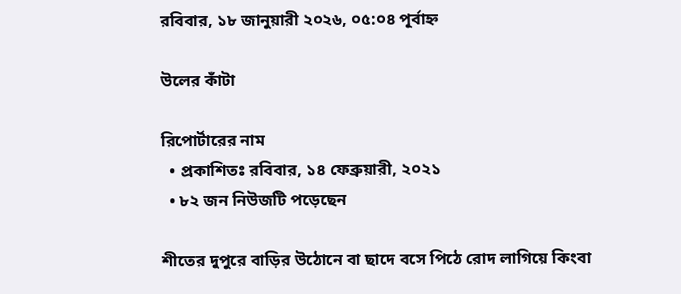রবিবার, ১৮ জানুয়ারী ২০২৬, ০৫:০৪ পূর্বাহ্ন

উলের কাঁটা

রিপোর্টারের নাম
  • প্রকাশিতঃ রবিবার, ১৪ ফেব্রুয়ারী, ২০২১
  • ৮২ জন নিউজটি পড়েছেন

শীতের দুপুরে বাড়ির উঠোনে বা ছাদে বসে পিঠে রোদ লাগিয়ে কিংবা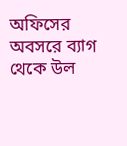অফিসের অবসরে ব্যাগ থেকে উল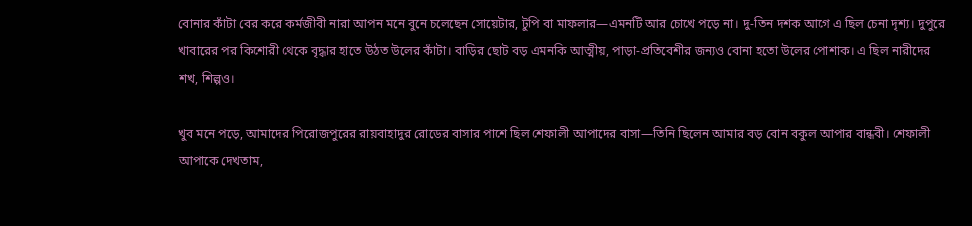বোনার কাঁটা বের করে কর্মজীবী নারা আপন মনে বুনে চলেছেন সোয়েটার, টুপি বা মাফলার—এমনটি আর চোখে পড়ে না। দু-তিন দশক আগে এ ছিল চেনা দৃশ্য। দুপুরে খাবারের পর কিশোরী থেকে বৃদ্ধার হাতে উঠত উলের কাঁটা। বাড়ির ছোট বড় এমনকি আত্মীয়, পাড়া-প্রতিবেশীর জন্যও বোনা হতো উলের পোশাক। এ ছিল নারীদের শখ, শিল্পও।

খুব মনে পড়ে, আমাদের পিরোজপুরের রায়বাহাদুর রোডের বাসার পাশে ছিল শেফালী আপাদের বাসা—তিনি ছিলেন আমার বড় বোন বকুল আপার বান্ধবী। শেফালী আপাকে দেখতাম,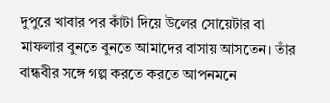দুপুরে খাবার পর কাঁটা দিয়ে উলের সোয়েটার বা মাফলার বুনতে বুনতে আমাদের বাসায় আসতেন। তাঁর বান্ধবীর সঙ্গে গল্প করতে করতে আপনমনে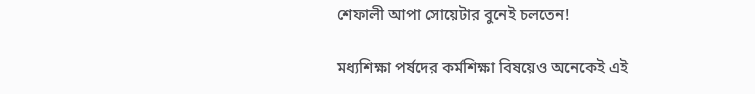শেফালী আপা সোয়েটার বুনেই চলতেন!

মধ্যশিক্ষা পর্ষদের কর্মশিক্ষা বিষয়েও অনেকেই এই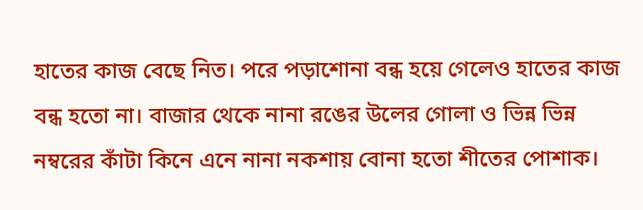হাতের কাজ বেছে নিত। পরে পড়াশোনা বন্ধ হয়ে গেলেও হাতের কাজ বন্ধ হতো না। বাজার থেকে নানা রঙের উলের গোলা ও ভিন্ন ভিন্ন নম্বরের কাঁটা কিনে এনে নানা নকশায় বোনা হতো শীতের পোশাক।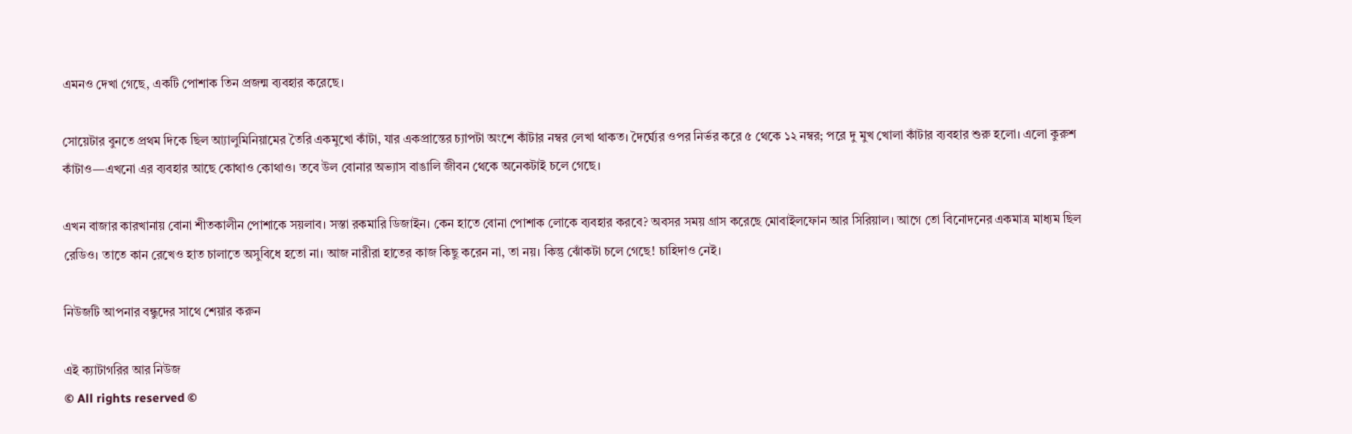এমনও দেখা গেছে, একটি পোশাক তিন প্রজন্ম ব্যবহার করেছে।

সোয়েটার বুনতে প্রথম দিকে ছিল আ্যালুমিনিয়ামের তৈরি একমুখো কাঁটা, যার একপ্রান্তের চ্যাপটা অংশে কাঁটার নম্বর লেখা থাকত। দৈর্ঘ্যের ওপর নির্ভর করে ৫ থেকে ১২ নম্বর; পরে দু মুখ খোলা কাঁটার ব্যবহার শুরু হলো। এলো কুরুশ কাঁটাও—এখনো এর ব্যবহার আছে কোথাও কোথাও। তবে উল বোনার অভ্যাস বাঙালি জীবন থেকে অনেকটাই চলে গেছে।

এখন বাজার কারখানায় বোনা শীতকালীন পোশাকে সয়লাব। সস্তা রকমারি ডিজাইন। কেন হাতে বোনা পোশাক লোকে ব্যবহার করবে? অবসর সময় গ্রাস করেছে মোবাইলফোন আর সিরিয়াল। আগে তো বিনোদনের একমাত্র মাধ্যম ছিল রেডিও। তাতে কান রেখেও হাত চালাতে অসুবিধে হতো না। আজ নারীরা হাতের কাজ কিছু করেন না, তা নয়। কিন্তু ঝোঁকটা চলে গেছে! চাহিদাও নেই।

নিউজটি আপনার বন্ধুদের সাথে শেয়ার করুন

এই ক্যাটাগরির আর নিউজ
© All rights reserved ©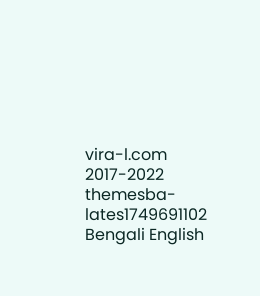vira-l.com 2017-2022
themesba-lates1749691102
Bengali English